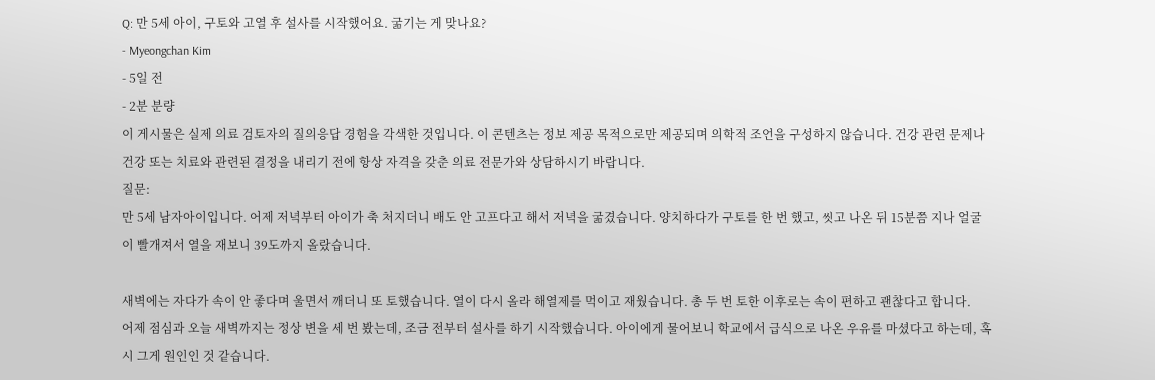Q: 만 5세 아이, 구토와 고열 후 설사를 시작했어요. 굶기는 게 맞나요?
- Myeongchan Kim
- 5일 전
- 2분 분량
이 게시물은 실제 의료 검토자의 질의응답 경험을 각색한 것입니다. 이 콘텐츠는 정보 제공 목적으로만 제공되며 의학적 조언을 구성하지 않습니다. 건강 관련 문제나 건강 또는 치료와 관련된 결정을 내리기 전에 항상 자격을 갖춘 의료 전문가와 상담하시기 바랍니다.
질문:
만 5세 남자아이입니다. 어제 저녁부터 아이가 축 처지더니 배도 안 고프다고 해서 저녁을 굶겼습니다. 양치하다가 구토를 한 번 했고, 씻고 나온 뒤 15분쯤 지나 얼굴이 빨개져서 열을 재보니 39도까지 올랐습니다.

새벽에는 자다가 속이 안 좋다며 울면서 깨더니 또 토했습니다. 열이 다시 올라 해열제를 먹이고 재웠습니다. 총 두 번 토한 이후로는 속이 편하고 괜찮다고 합니다.
어제 점심과 오늘 새벽까지는 정상 변을 세 번 봤는데, 조금 전부터 설사를 하기 시작했습니다. 아이에게 물어보니 학교에서 급식으로 나온 우유를 마셨다고 하는데, 혹시 그게 원인인 것 같습니다.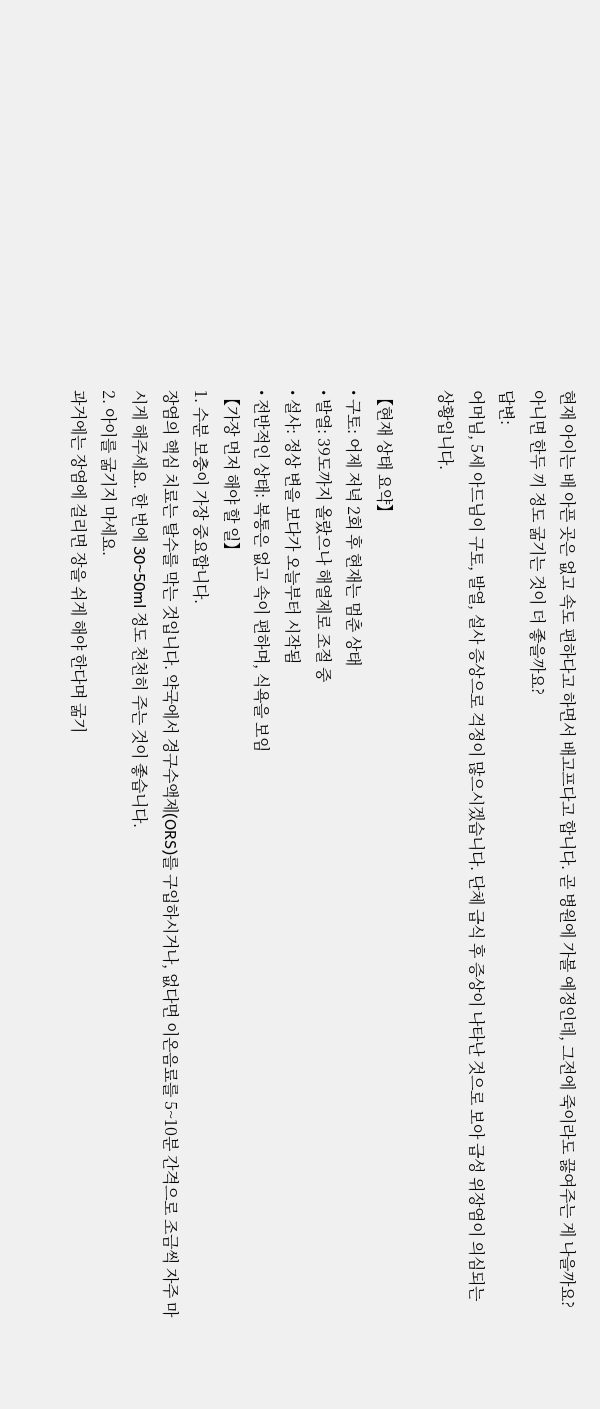현재 아이는 배 아픈 곳은 없고 속도 편하다고 하면서 배고프다고 합니다. 곧 병원에 가볼 예정인데, 그전에 죽이라도 끓여주는 게 나을까요? 아니면 한두 끼 정도 굶기는 것이 더 좋을까요?
답변:
어머님, 5세 아드님이 구토, 발열, 설사 증상으로 걱정이 많으시겠습니다. 단체 급식 후 증상이 나타난 것으로 보아 급성 위장염이 의심되는 상황입니다.

【현재 상태 요약】
• 구토: 어제 저녁 2회 후 현재는 멈춘 상태
• 발열: 39도까지 올랐으나 해열제로 조절 중
• 설사: 정상 변을 보다가 오늘부터 시작됨
• 전반적인 상태: 복통은 없고 속이 편하며, 식욕을 보임
【가장 먼저 해야 할 일】
1. 수분 보충이 가장 중요합니다.
장염의 핵심 치료는 탈수를 막는 것입니다. 약국에서 경구수액제(ORS)를 구입하시거나, 없다면 이온음료를 5~10분 간격으로 조금씩 자주 마시게 해주세요. 한 번에 30~50ml 정도 천천히 주는 것이 좋습니다.
2. 아이를 굶기지 마세요.
과거에는 장염에 걸리면 장을 쉬게 해야 한다며 굶기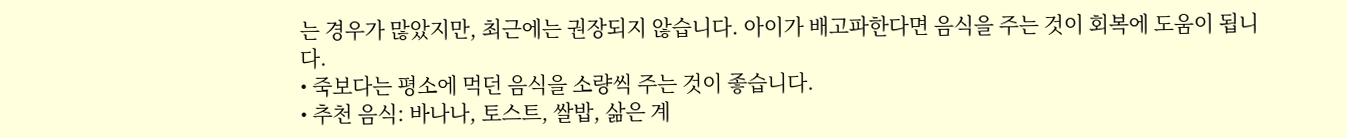는 경우가 많았지만, 최근에는 권장되지 않습니다. 아이가 배고파한다면 음식을 주는 것이 회복에 도움이 됩니다.
• 죽보다는 평소에 먹던 음식을 소량씩 주는 것이 좋습니다.
• 추천 음식: 바나나, 토스트, 쌀밥, 삶은 계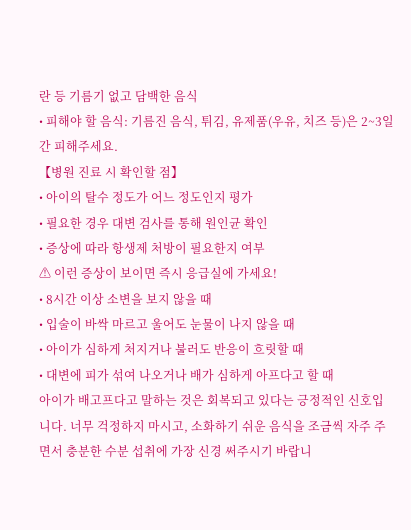란 등 기름기 없고 담백한 음식
• 피해야 할 음식: 기름진 음식, 튀김, 유제품(우유, 치즈 등)은 2~3일간 피해주세요.
【병원 진료 시 확인할 점】
• 아이의 탈수 정도가 어느 정도인지 평가
• 필요한 경우 대변 검사를 통해 원인균 확인
• 증상에 따라 항생제 처방이 필요한지 여부
⚠ 이런 증상이 보이면 즉시 응급실에 가세요!
• 8시간 이상 소변을 보지 않을 때
• 입술이 바싹 마르고 울어도 눈물이 나지 않을 때
• 아이가 심하게 처지거나 불러도 반응이 흐릿할 때
• 대변에 피가 섞여 나오거나 배가 심하게 아프다고 할 때
아이가 배고프다고 말하는 것은 회복되고 있다는 긍정적인 신호입니다. 너무 걱정하지 마시고, 소화하기 쉬운 음식을 조금씩 자주 주면서 충분한 수분 섭취에 가장 신경 써주시기 바랍니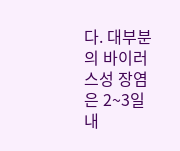다. 대부분의 바이러스성 장염은 2~3일 내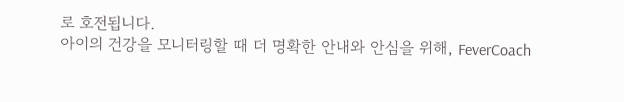로 호전됩니다.
아이의 건강을 모니터링할 때 더 명확한 안내와 안심을 위해, FeverCoach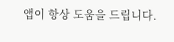앱이 항상 도움을 드립니다.